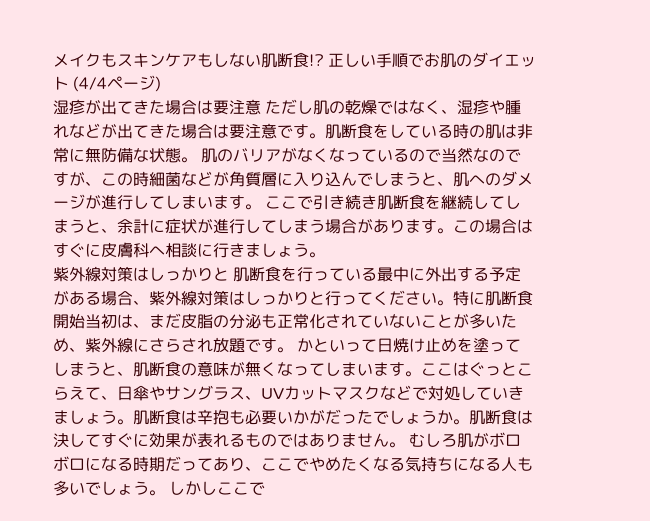メイクもスキンケアもしない肌断食!? 正しい手順でお肌のダイエット (4/4ページ)
湿疹が出てきた場合は要注意 ただし肌の乾燥ではなく、湿疹や腫れなどが出てきた場合は要注意です。肌断食をしている時の肌は非常に無防備な状態。 肌のバリアがなくなっているので当然なのですが、この時細菌などが角質層に入り込んでしまうと、肌へのダメージが進行してしまいます。 ここで引き続き肌断食を継続してしまうと、余計に症状が進行してしまう場合があります。この場合はすぐに皮膚科へ相談に行きましょう。
紫外線対策はしっかりと 肌断食を行っている最中に外出する予定がある場合、紫外線対策はしっかりと行ってください。特に肌断食開始当初は、まだ皮脂の分泌も正常化されていないことが多いため、紫外線にさらされ放題です。 かといって日焼け止めを塗ってしまうと、肌断食の意味が無くなってしまいます。ここはぐっとこらえて、日傘やサングラス、UVカットマスクなどで対処していきましょう。肌断食は辛抱も必要いかがだったでしょうか。肌断食は決してすぐに効果が表れるものではありません。 むしろ肌がボロボロになる時期だってあり、ここでやめたくなる気持ちになる人も多いでしょう。 しかしここで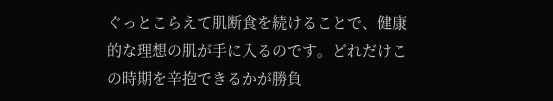ぐっとこらえて肌断食を続けることで、健康的な理想の肌が手に入るのです。どれだけこの時期を辛抱できるかが勝負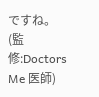ですね。 (監修:Doctors Me 医師)